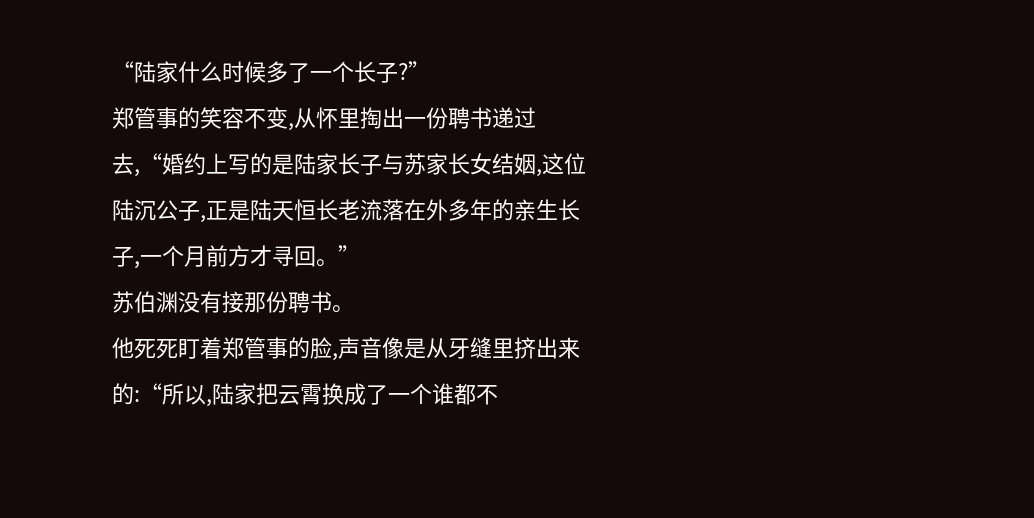“陆家什么时候多了一个长子?”
郑管事的笑容不变,从怀里掏出一份聘书递过去,“婚约上写的是陆家长子与苏家长女结姻,这位陆沉公子,正是陆天恒长老流落在外多年的亲生长子,一个月前方才寻回。”
苏伯渊没有接那份聘书。
他死死盯着郑管事的脸,声音像是从牙缝里挤出来的:“所以,陆家把云霄换成了一个谁都不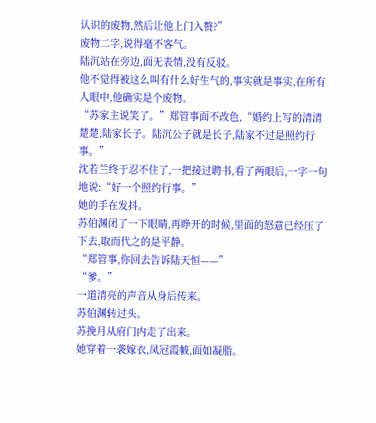认识的废物,然后让他上门入赘?”
废物二字,说得毫不客气。
陆沉站在旁边,面无表情,没有反驳。
他不觉得被这么叫有什么好生气的,事实就是事实,在所有人眼中,他确实是个废物。
“苏家主说笑了。”郑管事面不改色,“婚约上写的清清楚楚,陆家长子。陆沉公子就是长子,陆家不过是照约行事。”
沈若兰终于忍不住了,一把接过聘书,看了两眼后,一字一句地说:“好一个照约行事。”
她的手在发抖。
苏伯渊闭了一下眼睛,再睁开的时候,里面的怒意已经压了下去,取而代之的是平静。
“郑管事,你回去告诉陆天恒——”
“爹。”
一道清亮的声音从身后传来。
苏伯渊转过头。
苏挽月从府门内走了出来。
她穿着一袭嫁衣,凤冠霞帔,面如凝脂。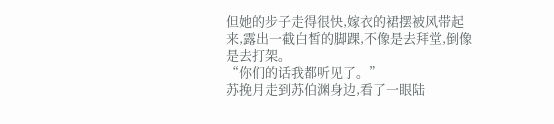但她的步子走得很快,嫁衣的裙摆被风带起来,露出一截白皙的脚踝,不像是去拜堂,倒像是去打架。
“你们的话我都听见了。”
苏挽月走到苏伯渊身边,看了一眼陆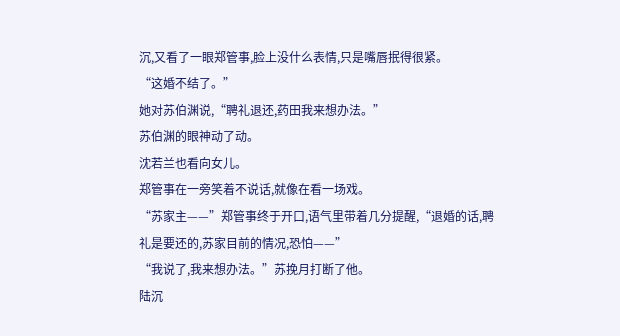沉,又看了一眼郑管事,脸上没什么表情,只是嘴唇抿得很紧。
“这婚不结了。”
她对苏伯渊说,“聘礼退还,药田我来想办法。”
苏伯渊的眼神动了动。
沈若兰也看向女儿。
郑管事在一旁笑着不说话,就像在看一场戏。
“苏家主——”郑管事终于开口,语气里带着几分提醒,“退婚的话,聘礼是要还的,苏家目前的情况,恐怕——”
“我说了,我来想办法。”苏挽月打断了他。
陆沉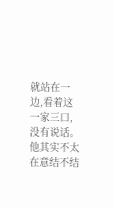就站在一边,看着这一家三口,没有说话。
他其实不太在意结不结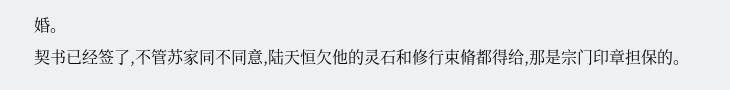婚。
契书已经签了,不管苏家同不同意,陆天恒欠他的灵石和修行束脩都得给,那是宗门印章担保的。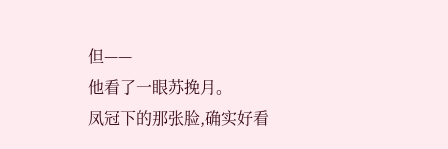但——
他看了一眼苏挽月。
凤冠下的那张脸,确实好看